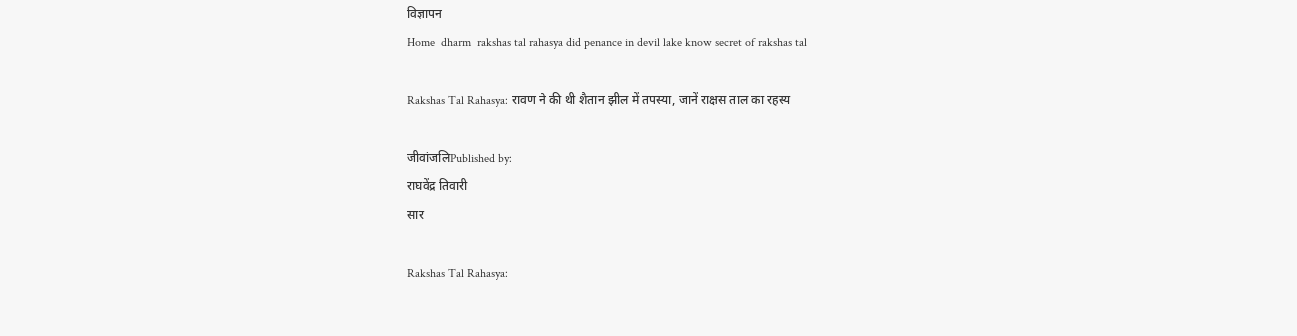विज्ञापन
Home  dharm  rakshas tal rahasya did penance in devil lake know secret of rakshas tal

Rakshas Tal Rahasya: रावण ने की थी शैतान झील में तपस्या, जानें राक्षस ताल का रहस्य

जीवांजलिPublished by:
राघवेंद्र तिवारी
सार

Rakshas Tal Rahasya: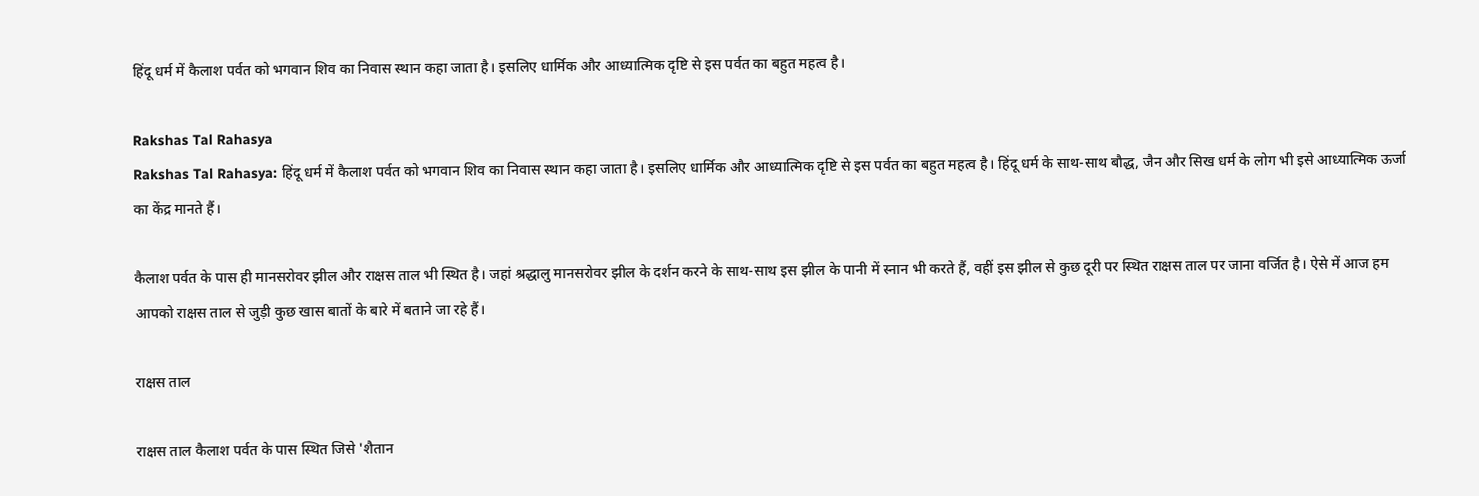हिंदू धर्म में कैलाश पर्वत को भगवान शिव का निवास स्थान कहा जाता है। इसलिए धार्मिक और आध्यात्मिक दृष्टि से इस पर्वत का बहुत महत्व है।

Rakshas Tal Rahasya
Rakshas Tal Rahasya: हिंदू धर्म में कैलाश पर्वत को भगवान शिव का निवास स्थान कहा जाता है। इसलिए धार्मिक और आध्यात्मिक दृष्टि से इस पर्वत का बहुत महत्व है। हिंदू धर्म के साथ-साथ बौद्ध, जैन और सिख धर्म के लोग भी इसे आध्यात्मिक ऊर्जा का केंद्र मानते हैं।

कैलाश पर्वत के पास ही मानसरोवर झील और राक्षस ताल भी स्थित है। जहां श्रद्धालु मानसरोवर झील के दर्शन करने के साथ-साथ इस झील के पानी में स्नान भी करते हैं, वहीं इस झील से कुछ दूरी पर स्थित राक्षस ताल पर जाना वर्जित है। ऐसे में आज हम आपको राक्षस ताल से जुड़ी कुछ खास बातों के बारे में बताने जा रहे हैं।

राक्षस ताल

राक्षस ताल कैलाश पर्वत के पास स्थित जिसे 'शैतान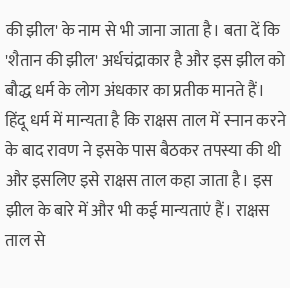की झील' के नाम से भी जाना जाता है। बता दें कि 'शैतान की झील' अर्धचंद्राकार है और इस झील को बौद्ध धर्म के लोग अंधकार का प्रतीक मानते हैं। हिंदू धर्म में मान्यता है कि राक्षस ताल में स्नान करने के बाद रावण ने इसके पास बैठकर तपस्या की थी और इसलिए इसे राक्षस ताल कहा जाता है। इस झील के बारे में और भी कई मान्यताएं हैं। राक्षस ताल से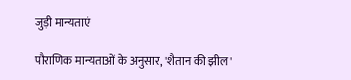जुड़ी मान्यताएं

पौराणिक मान्यताओं के अनुसार, 'शैतान की झील'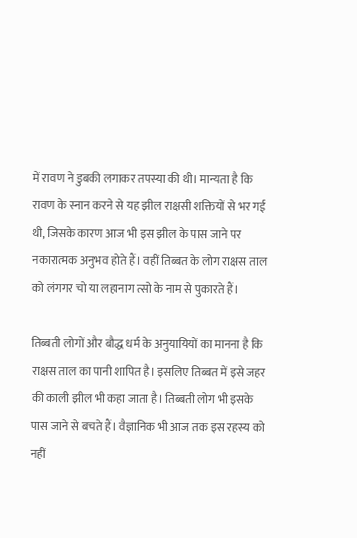में रावण ने डुबकी लगाकर तपस्या की थी। मान्यता है कि रावण के स्नान करने से यह झील राक्षसी शक्तियों से भर गई थी, जिसके कारण आज भी इस झील के पास जाने पर नकारात्मक अनुभव होते हैं। वहीं तिब्बत के लोग राक्षस ताल को लंगगर चो या लहानाग त्सो के नाम से पुकारते हैं।

तिब्बती लोगों और बौद्ध धर्म के अनुयायियों का मानना है कि राक्षस ताल का पानी शापित है। इसलिए तिब्बत में इसे जहर की काली झील भी कहा जाता है। तिब्बती लोग भी इसके पास जाने से बचते हैं। वैज्ञानिक भी आज तक इस रहस्य को नहीं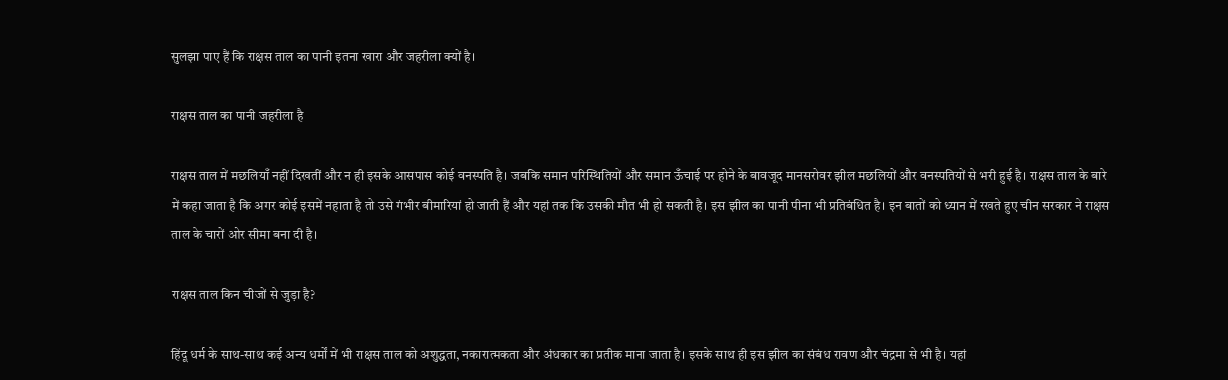सुलझा पाए हैं कि राक्षस ताल का पानी इतना खारा और जहरीला क्यों है।

राक्षस ताल का पानी जहरीला है

राक्षस ताल में मछलियाँ नहीं दिखतीं और न ही इसके आसपास कोई वनस्पति है। जबकि समान परिस्थितियों और समान ऊँचाई पर होने के बावजूद मानसरोवर झील मछलियों और वनस्पतियों से भरी हुई है। राक्षस ताल के बारे में कहा जाता है कि अगर कोई इसमें नहाता है तो उसे गंभीर बीमारियां हो जाती हैं और यहां तक कि उसकी मौत भी हो सकती है। इस झील का पानी पीना भी प्रतिबंधित है। इन बातों को ध्यान में रखते हुए चीन सरकार ने राक्षस ताल के चारों ओर सीमा बना दी है।

राक्षस ताल किन चीजों से जुड़ा है?

हिंदू धर्म के साथ-साथ कई अन्य धर्मों में भी राक्षस ताल को अशुद्धता, नकारात्मकता और अंधकार का प्रतीक माना जाता है। इसके साथ ही इस झील का संबंध रावण और चंद्रमा से भी है। यहां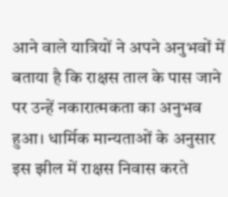आने वाले यात्रियों ने अपने अनुभवों में बताया है कि राक्षस ताल के पास जाने पर उन्हें नकारात्मकता का अनुभव हुआ। धार्मिक मान्यताओं के अनुसार इस झील में राक्षस निवास करते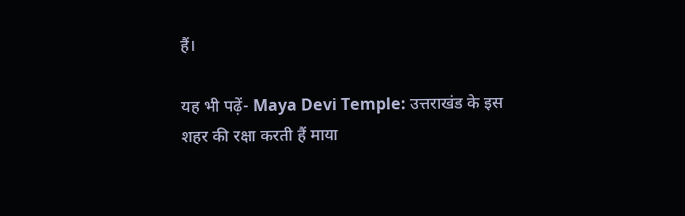हैं।

यह भी पढ़ें- Maya Devi Temple: उत्तराखंड के इस शहर की रक्षा करती हैं माया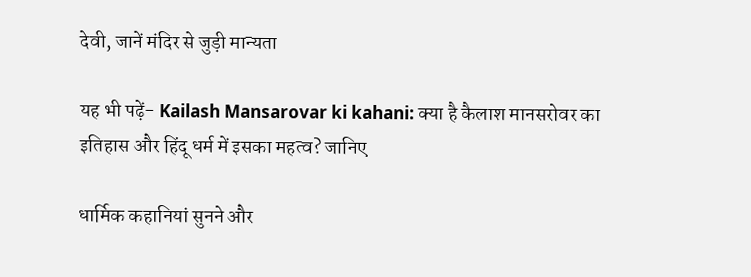देवी, जानें मंदिर से जुड़ी मान्यता

यह भी पढ़ें- Kailash Mansarovar ki kahani: क्या है कैलाश मानसरोवर का इतिहास और हिंदू धर्म में इसका महत्व? जानिए

धार्मिक कहानियां सुनने और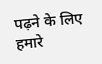पढ़ने के लिए हमारे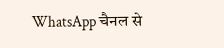WhatsApp चैनल से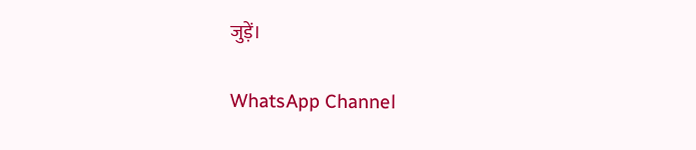जुड़ें।

WhatsApp Channel